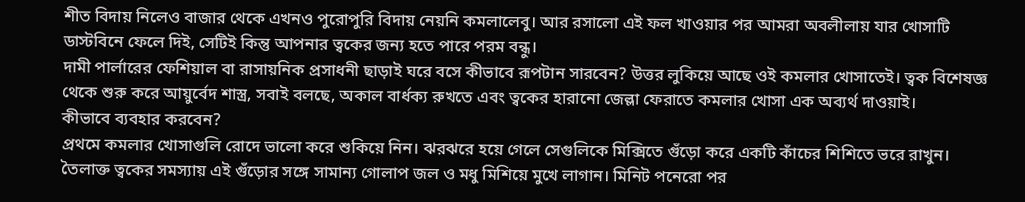শীত বিদায় নিলেও বাজার থেকে এখনও পুরোপুরি বিদায় নেয়নি কমলালেবু। আর রসালো এই ফল খাওয়ার পর আমরা অবলীলায় যার খোসাটি ডাস্টবিনে ফেলে দিই, সেটিই কিন্তু আপনার ত্বকের জন্য হতে পারে পরম বন্ধু।
দামী পার্লারের ফেশিয়াল বা রাসায়নিক প্রসাধনী ছাড়াই ঘরে বসে কীভাবে রূপটান সারবেন? উত্তর লুকিয়ে আছে ওই কমলার খোসাতেই। ত্বক বিশেষজ্ঞ থেকে শুরু করে আয়ুর্বেদ শাস্ত্র, সবাই বলছে, অকাল বার্ধক্য রুখতে এবং ত্বকের হারানো জেল্লা ফেরাতে কমলার খোসা এক অব্যর্থ দাওয়াই।
কীভাবে ব্যবহার করবেন?
প্রথমে কমলার খোসাগুলি রোদে ভালো করে শুকিয়ে নিন। ঝরঝরে হয়ে গেলে সেগুলিকে মিক্সিতে গুঁড়ো করে একটি কাঁচের শিশিতে ভরে রাখুন।
তৈলাক্ত ত্বকের সমস্যায় এই গুঁড়োর সঙ্গে সামান্য গোলাপ জল ও মধু মিশিয়ে মুখে লাগান। মিনিট পনেরো পর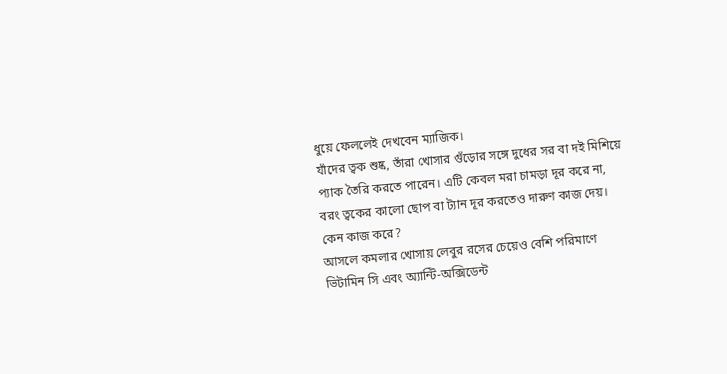ধুয়ে ফেললেই দেখবেন ম্যাজিক।
যাঁদের ত্বক শুষ্ক, তাঁরা খোসার গুঁড়োর সঙ্গে দুধের সর বা দই মিশিয়ে প্যাক তৈরি করতে পারেন। এটি কেবল মরা চামড়া দূর করে না, বরং ত্বকের কালো ছোপ বা ট্যান দূর করতেও দারুণ কাজ দেয়।
কেন কাজ করে?
আসলে কমলার খোসায় লেবুর রসের চেয়েও বেশি পরিমাণে ভিটামিন সি এবং অ্যান্টি-অক্সিডেন্ট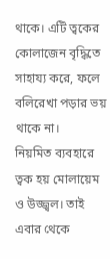থাকে। এটি ত্বকের কোলাজেন বৃদ্ধিতে সাহায্য করে, ফলে বলিরেখা পড়ার ভয় থাকে না।
নিয়মিত ব্যবহারে ত্বক হয় মোলায়েম ও উজ্জ্বল। তাই এবার থেকে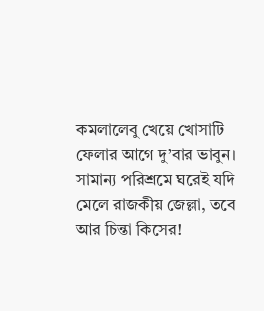কমলালেবু খেয়ে খোসাটি ফেলার আগে দু’বার ভাবুন। সামান্য পরিশ্রমে ঘরেই যদি মেলে রাজকীয় জেল্লা, তবে আর চিন্তা কিসের!